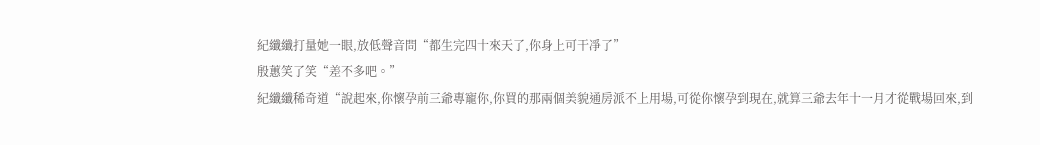紀纖纖打量她一眼,放低聲音問“都生完四十來天了,你身上可干凈了”
殷蕙笑了笑“差不多吧。”
紀纖纖稀奇道“說起來,你懷孕前三爺專寵你,你買的那兩個美貌通房派不上用場,可從你懷孕到現在,就算三爺去年十一月才從戰場回來,到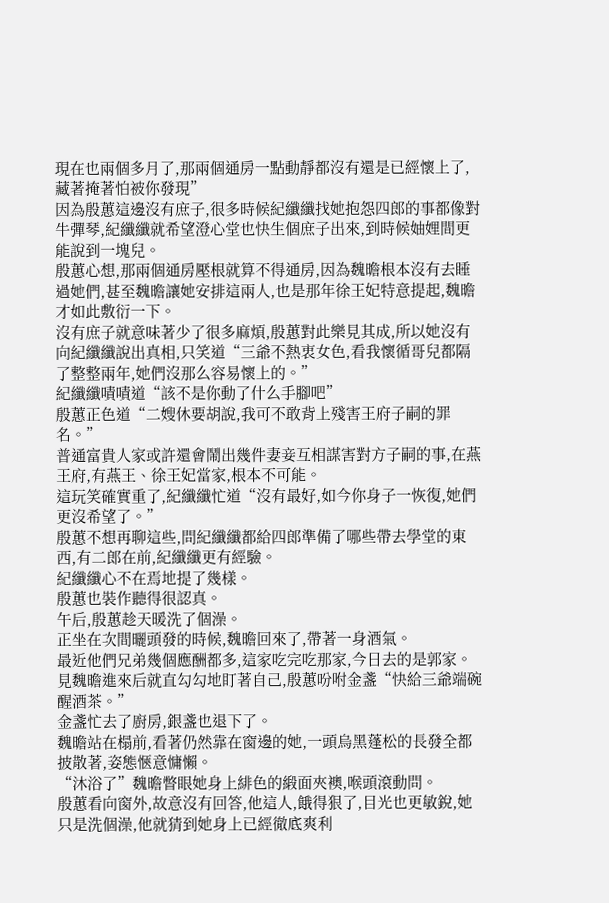現在也兩個多月了,那兩個通房一點動靜都沒有還是已經懷上了,藏著掩著怕被你發現”
因為殷蕙這邊沒有庶子,很多時候紀纖纖找她抱怨四郎的事都像對牛彈琴,紀纖纖就希望澄心堂也快生個庶子出來,到時候妯娌間更能說到一塊兒。
殷蕙心想,那兩個通房壓根就算不得通房,因為魏曕根本沒有去睡過她們,甚至魏曕讓她安排這兩人,也是那年徐王妃特意提起,魏曕才如此敷衍一下。
沒有庶子就意味著少了很多麻煩,殷蕙對此樂見其成,所以她沒有向紀纖纖說出真相,只笑道“三爺不熱衷女色,看我懷循哥兒都隔了整整兩年,她們沒那么容易懷上的。”
紀纖纖嘖嘖道“該不是你動了什么手腳吧”
殷蕙正色道“二嫂休要胡說,我可不敢背上殘害王府子嗣的罪名。”
普通富貴人家或許還會鬧出幾件妻妾互相謀害對方子嗣的事,在燕王府,有燕王、徐王妃當家,根本不可能。
這玩笑確實重了,紀纖纖忙道“沒有最好,如今你身子一恢復,她們更沒希望了。”
殷蕙不想再聊這些,問紀纖纖都給四郎準備了哪些帶去學堂的東西,有二郎在前,紀纖纖更有經驗。
紀纖纖心不在焉地提了幾樣。
殷蕙也裝作聽得很認真。
午后,殷蕙趁天暖洗了個澡。
正坐在次間曬頭發的時候,魏曕回來了,帶著一身酒氣。
最近他們兄弟幾個應酬都多,這家吃完吃那家,今日去的是郭家。
見魏曕進來后就直勾勾地盯著自己,殷蕙吩咐金盞“快給三爺端碗醒酒茶。”
金盞忙去了廚房,銀盞也退下了。
魏曕站在榻前,看著仍然靠在窗邊的她,一頭烏黑蓬松的長發全都披散著,姿態愜意慵懶。
“沐浴了”魏曕瞥眼她身上緋色的緞面夾襖,喉頭滾動問。
殷蕙看向窗外,故意沒有回答,他這人,餓得狠了,目光也更敏銳,她只是洗個澡,他就猜到她身上已經徹底爽利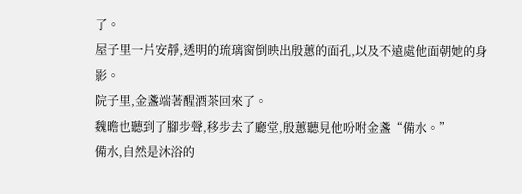了。
屋子里一片安靜,透明的琉璃窗倒映出殷蕙的面孔,以及不遠處他面朝她的身影。
院子里,金盞端著醒酒茶回來了。
魏曕也聽到了腳步聲,移步去了廳堂,殷蕙聽見他吩咐金盞“備水。”
備水,自然是沐浴的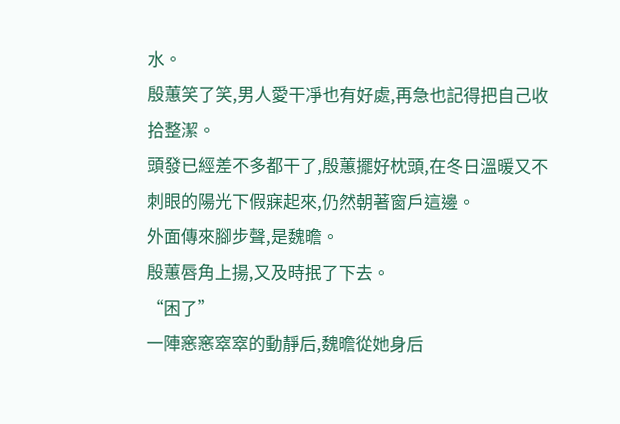水。
殷蕙笑了笑,男人愛干凈也有好處,再急也記得把自己收拾整潔。
頭發已經差不多都干了,殷蕙擺好枕頭,在冬日溫暖又不刺眼的陽光下假寐起來,仍然朝著窗戶這邊。
外面傳來腳步聲,是魏曕。
殷蕙唇角上揚,又及時抿了下去。
“困了”
一陣窸窸窣窣的動靜后,魏曕從她身后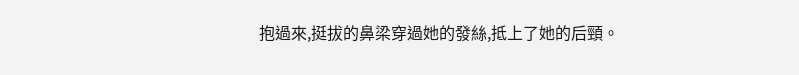抱過來,挺拔的鼻梁穿過她的發絲,抵上了她的后頸。